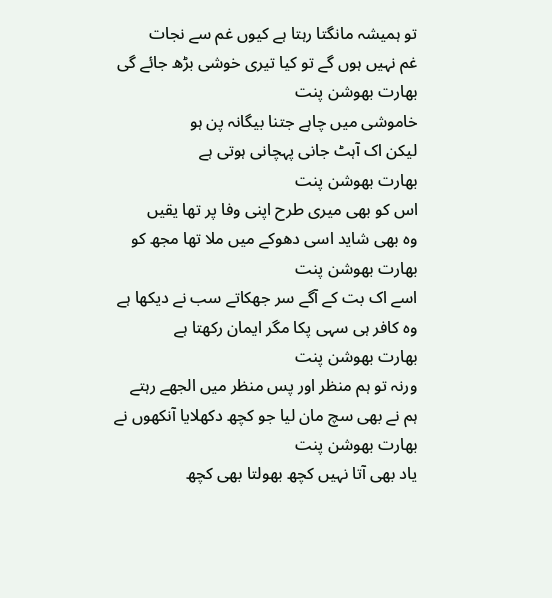تو ہمیشہ مانگتا رہتا ہے کیوں غم سے نجات
غم نہیں ہوں گے تو کیا تیری خوشی بڑھ جائے گی
بھارت بھوشن پنت
خاموشی میں چاہے جتنا بیگانہ پن ہو
لیکن اک آہٹ جانی پہچانی ہوتی ہے
بھارت بھوشن پنت
اس کو بھی میری طرح اپنی وفا پر تھا یقیں
وہ بھی شاید اسی دھوکے میں ملا تھا مجھ کو
بھارت بھوشن پنت
اسے اک بت کے آگے سر جھکاتے سب نے دیکھا ہے
وہ کافر ہی سہی پکا مگر ایمان رکھتا ہے
بھارت بھوشن پنت
ورنہ تو ہم منظر اور پس منظر میں الجھے رہتے
ہم نے بھی سچ مان لیا جو کچھ دکھلایا آنکھوں نے
بھارت بھوشن پنت
یاد بھی آتا نہیں کچھ بھولتا بھی کچھ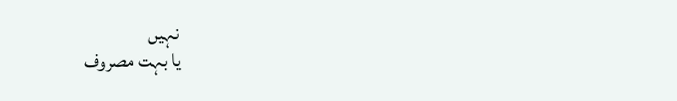نہیں
یا بہت مصروف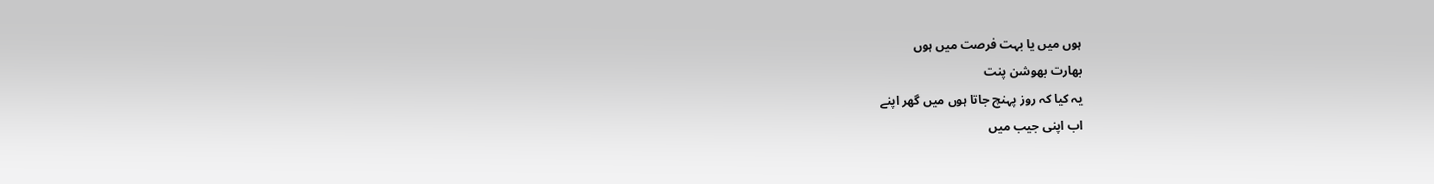ہوں میں یا بہت فرصت میں ہوں
بھارت بھوشن پنت
یہ کیا کہ روز پہنچ جاتا ہوں میں گھر اپنے
اب اپنی جیب میں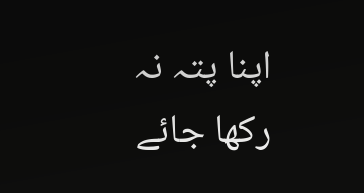اپنا پتہ نہ رکھا جائے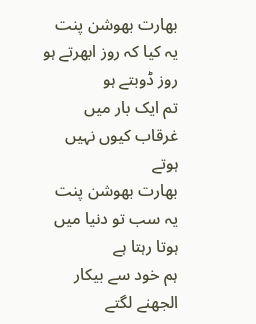بھارت بھوشن پنت
یہ کیا کہ روز ابھرتے ہو روز ڈوبتے ہو
تم ایک بار میں غرقاب کیوں نہیں ہوتے
بھارت بھوشن پنت
یہ سب تو دنیا میں ہوتا رہتا ہے
ہم خود سے بیکار الجھنے لگتے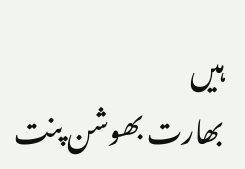ہیں
بھارت بھوشن پنت